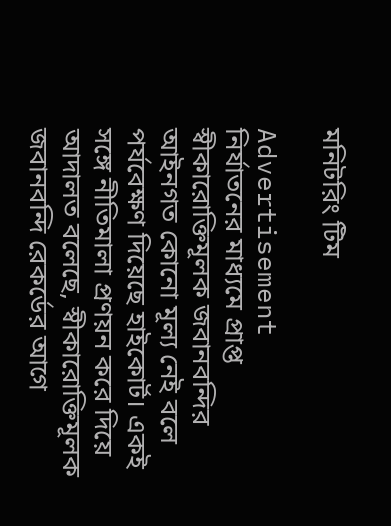মনিটরিং টিম

Advertisement
নির্যাতনের মাধ্যমে প্রাপ্ত স্বীকারোক্তিমূলক জবানবন্দির আইনগত কোনো মূল্য নেই বলে পর্যবেক্ষণ দিয়েছে হাইকোর্ট। একই সঙ্গে নীতিমালা প্রণয়ন করে দিয়ে আদালত বলেছে, স্বীকারোক্তিমূলক জবানবন্দি রেকর্ডের আগে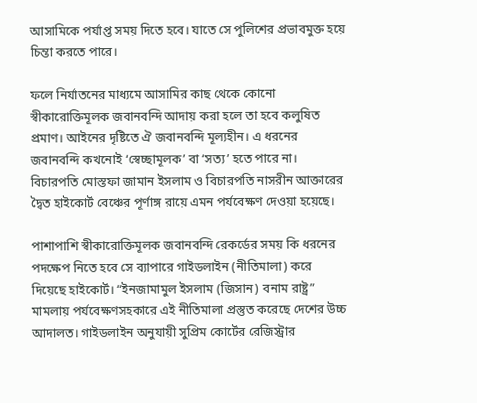আসামিকে পর্যাপ্ত সময় দিতে হবে। যাতে সে পুলিশের প্রভাবমুক্ত হয়ে চিন্তা করতে পারে।

ফলে নির্যাতনের মাধ্যমে আসামির কাছ থেকে কোনো স্বীকারোক্তিমূলক জবানবন্দি আদায় করা হলে তা হবে কলুষিত প্রমাণ। আইনের দৃষ্টিতে ঐ জবানবন্দি মূল্যহীন। এ ধরনের জবানবন্দি কখনোই ‘স্বেচ্ছামূলক’ বা ‘সত্য’ হতে পারে না। বিচারপতি মোস্তফা জামান ইসলাম ও বিচারপতি নাসরীন আক্তারের দ্বৈত হাইকোর্ট বেঞ্চের পূর্ণাঙ্গ রায়ে এমন পর্যবেক্ষণ দেওয়া হয়েছে।

পাশাপাশি স্বীকারোক্তিমূলক জবানবন্দি রেকর্ডের সময় কি ধরনের পদক্ষেপ নিতে হবে সে ব্যাপারে গাইডলাইন (নীতিমালা) করে দিয়েছে হাইকোর্ট। “ইনজামামুল ইসলাম (জিসান) বনাম রাষ্ট্র” মামলায় পর্যবেক্ষণসহকারে এই নীতিমালা প্রস্তুত করেছে দেশের উচ্চ আদালত। গাইডলাইন অনুযায়ী সুপ্রিম কোর্টের রেজিস্ট্রার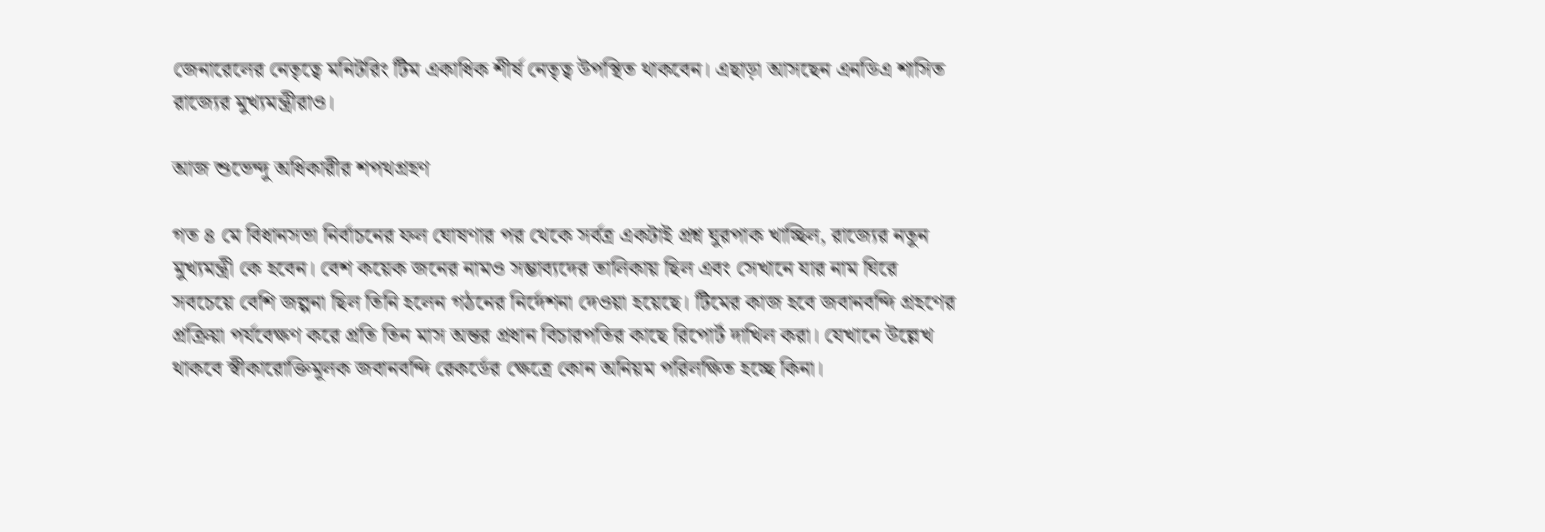জেনারেলের নেতৃত্বে মনিটরিং টিম একাধিক শীর্ষ নেতৃত্ব উপস্থিত থাকবেন। এছাড়া আসছেন এনডিএ শাসিত রাজ্যের মুখ্যমন্ত্রীরাও।

আজ শুভেন্দু অধিকারীর শপথগ্রহণ

গত ৪ মে বিধানসভা নির্বাচনের ফল ঘোষণার পর থেকে সর্বত্র একটাই প্রশ্ন ঘুরপাক খাচ্ছিল, রাজ্যের নতুন মুখ্যমন্ত্রী কে হবেন। বেশ কয়েক জনের নামও সম্ভাব্যদের তালিকায় ছিল এবং সেখানে যার নাম ঘিরে সবচেয়ে বেশি জল্পনা ছিল তিনি হলেন গঠনের নির্দেশনা দেওয়া হয়েছে। টিমের কাজ হবে জবানবন্দি গ্রহণের প্রক্রিয়া পর্যবেক্ষণ করে প্রতি তিন মাস অন্তর প্রধান বিচারপতির কাছে রিপোর্ট দাখিল করা। যেখানে উল্লেখ থাকবে স্বীকারোক্তিমূলক জবানবন্দি রেকর্ডের ক্ষেত্রে কোন অনিয়ম পরিলক্ষিত হচ্ছে কিনা।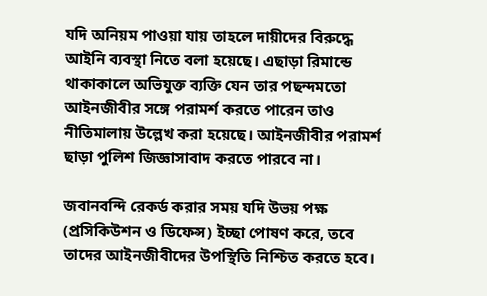যদি অনিয়ম পাওয়া যায় তাহলে দায়ীদের বিরুদ্ধে আইনি ব্যবস্থা নিতে বলা হয়েছে। এছাড়া রিমান্ডে থাকাকালে অভিযুক্ত ব্যক্তি যেন তার পছন্দমতো আইনজীবীর সঙ্গে পরামর্শ করতে পারেন তাও নীতিমালায় উল্লেখ করা হয়েছে। আইনজীবীর পরামর্শ ছাড়া পুলিশ জিজ্ঞাসাবাদ করতে পারবে না।

জবানবন্দি রেকর্ড করার সময় যদি উভয় পক্ষ (প্রসিকিউশন ও ডিফেন্স) ইচ্ছা পোষণ করে, তবে তাদের আইনজীবীদের উপস্থিতি নিশ্চিত করতে হবে।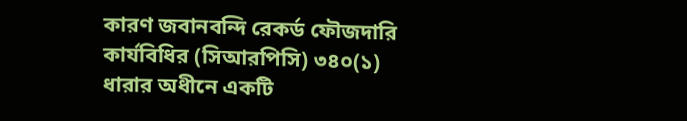কারণ জবানবন্দি রেকর্ড ফৌজদারি কার্যবিধির (সিআরপিসি) ৩৪০(১) ধারার অধীনে একটি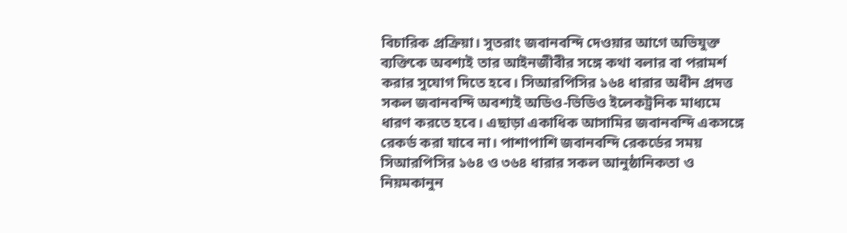বিচারিক প্রক্রিয়া। সুতরাং জবানবন্দি দেওয়ার আগে অভিযুক্ত ব্যক্তিকে অবশ্যই তার আইনজীবীর সঙ্গে কথা বলার বা পরামর্শ করার সুযোগ দিতে হবে। সিআরপিসির ১৬৪ ধারার অধীন প্রদত্ত সকল জবানবন্দি অবশ্যই অডিও-ভিডিও ইলেকট্রনিক মাধ্যমে ধারণ করতে হবে। এছাড়া একাধিক আসামির জবানবন্দি একসঙ্গে রেকর্ড করা যাবে না। পাশাপাশি জবানবন্দি রেকর্ডের সময় সিআরপিসির ১৬৪ ও ৩৬৪ ধারার সকল আনুষ্ঠানিকতা ও নিয়মকানুন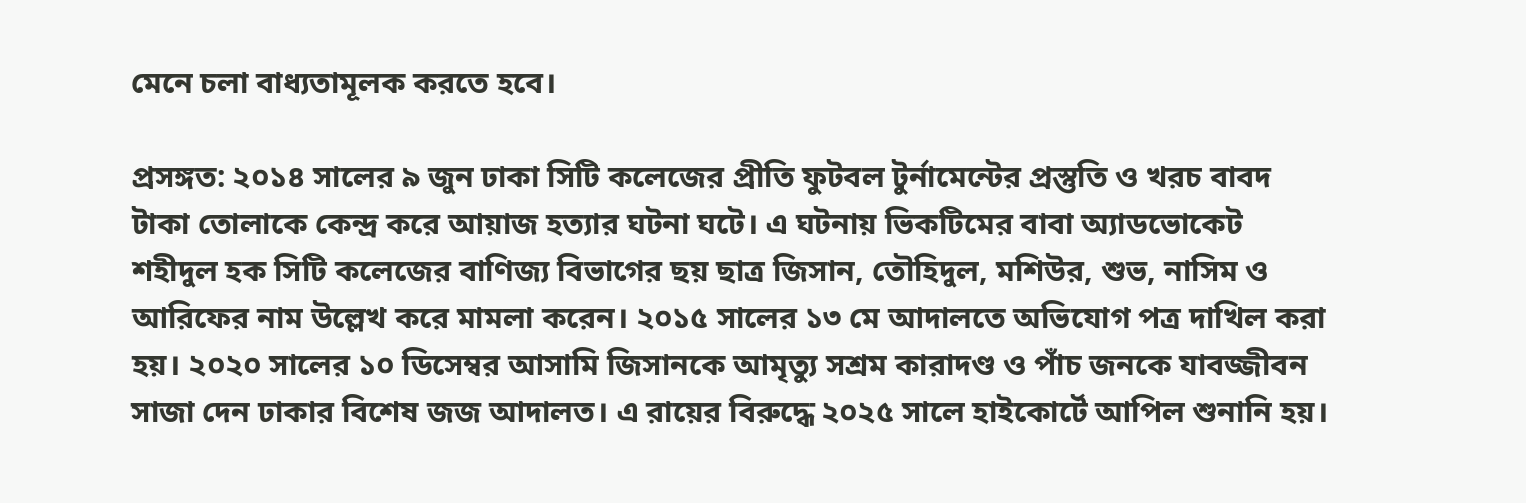মেনে চলা বাধ্যতামূলক করতে হবে।

প্রসঙ্গত: ২০১৪ সালের ৯ জুন ঢাকা সিটি কলেজের প্রীতি ফুটবল টুর্নামেন্টের প্রস্তুতি ও খরচ বাবদ টাকা তোলাকে কেন্দ্র করে আয়াজ হত্যার ঘটনা ঘটে। এ ঘটনায় ভিকটিমের বাবা অ্যাডভোকেট শহীদুল হক সিটি কলেজের বাণিজ্য বিভাগের ছয় ছাত্র জিসান, তৌহিদুল, মশিউর, শুভ, নাসিম ও আরিফের নাম উল্লেখ করে মামলা করেন। ২০১৫ সালের ১৩ মে আদালতে অভিযোগ পত্র দাখিল করা হয়। ২০২০ সালের ১০ ডিসেম্বর আসামি জিসানকে আমৃত্যু সশ্রম কারাদণ্ড ও পাঁচ জনকে যাবজ্জীবন সাজা দেন ঢাকার বিশেষ জজ আদালত। এ রায়ের বিরুদ্ধে ২০২৫ সালে হাইকোর্টে আপিল শুনানি হয়।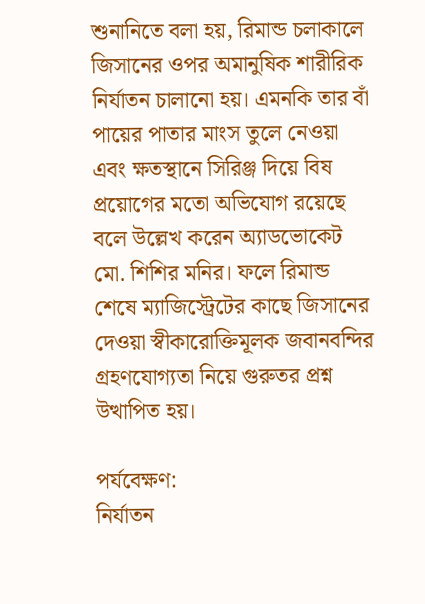শুনানিতে বলা হয়, রিমান্ড চলাকালে জিসানের ওপর অমানুষিক শারীরিক নির্যাতন চালানো হয়। এমনকি তার বাঁ পায়ের পাতার মাংস তুলে নেওয়া এবং ক্ষতস্থানে সিরিঞ্জ দিয়ে বিষ প্রয়োগের মতো অভিযোগ রয়েছে বলে উল্লেখ করেন অ্যাডভোকেট মো. শিশির মনির। ফলে রিমান্ড শেষে ম্যাজিস্ট্রেটের কাছে জিসানের দেওয়া স্বীকারোক্তিমূলক জবানবন্দির গ্রহণযোগ্যতা নিয়ে গুরুতর প্রশ্ন উত্থাপিত হয়।

পর্যবেক্ষণ:
নির্যাতন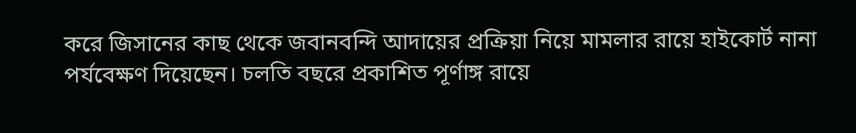করে জিসানের কাছ থেকে জবানবন্দি আদায়ের প্রক্রিয়া নিয়ে মামলার রায়ে হাইকোর্ট নানা পর্যবেক্ষণ দিয়েছেন। চলতি বছরে প্রকাশিত পূর্ণাঙ্গ রায়ে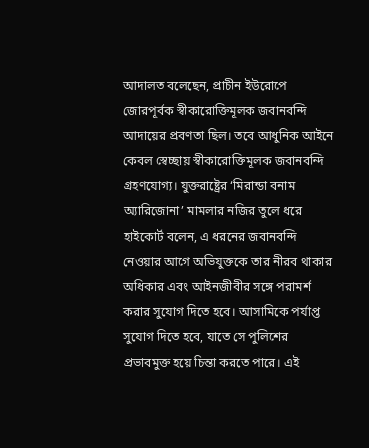আদালত বলেছেন, প্রাচীন ইউরোপে জোরপূর্বক স্বীকারোক্তিমূলক জবানবন্দি আদায়ের প্রবণতা ছিল। তবে আধুনিক আইনে কেবল স্বেচ্ছায় স্বীকারোক্তিমূলক জবানবন্দি গ্রহণযোগ্য। যুক্তরাষ্ট্রের ‘মিরান্ডা বনাম অ্যারিজোনা’ মামলার নজির তুলে ধরে হাইকোর্ট বলেন, এ ধরনের জবানবন্দি নেওয়ার আগে অভিযুক্তকে তার নীরব থাকার অধিকার এবং আইনজীবীর সঙ্গে পরামর্শ করার সুযোগ দিতে হবে। আসামিকে পর্যাপ্ত সুযোগ দিতে হবে, যাতে সে পুলিশের প্রভাবমুক্ত হয়ে চিন্তা করতে পারে। এই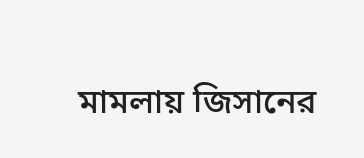মামলায় জিসানের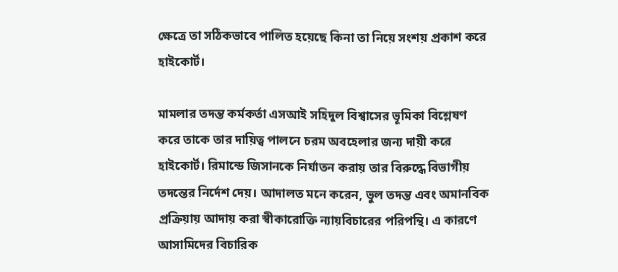ক্ষেত্রে তা সঠিকভাবে পালিত হয়েছে কিনা তা নিয়ে সংশয় প্রকাশ করে হাইকোর্ট।

মামলার তদন্ত কর্মকর্তা এসআই সহিদুল বিশ্বাসের ভূমিকা বিশ্লেষণ করে তাকে তার দায়িত্ব পালনে চরম অবহেলার জন্য দায়ী করে হাইকোর্ট। রিমান্ডে জিসানকে নির্যাতন করায় তার বিরুদ্ধে বিভাগীয় তদন্তের নির্দেশ দেয়। আদালত মনে করেন, ভুল তদন্ত এবং অমানবিক প্রক্রিয়ায় আদায় করা স্বীকারোক্তি ন্যায়বিচারের পরিপন্থি। এ কারণে আসামিদের বিচারিক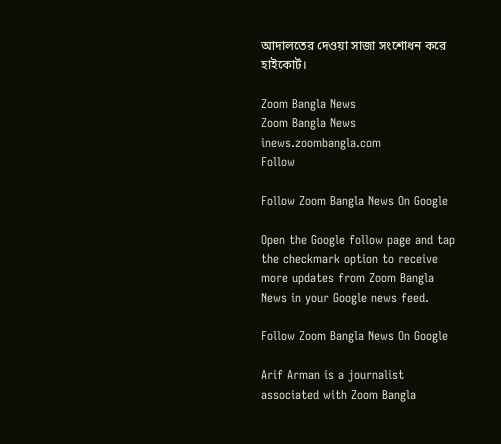আদালতের দেওয়া সাজা সংশোধন করে হাইকোর্ট।

Zoom Bangla News
Zoom Bangla News
inews.zoombangla.com
Follow

Follow Zoom Bangla News On Google

Open the Google follow page and tap the checkmark option to receive more updates from Zoom Bangla News in your Google news feed.

Follow Zoom Bangla News On Google

Arif Arman is a journalist associated with Zoom Bangla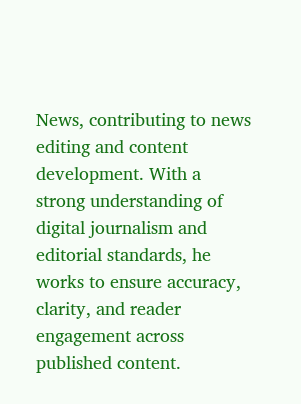News, contributing to news editing and content development. With a strong understanding of digital journalism and editorial standards, he works to ensure accuracy, clarity, and reader engagement across published content.